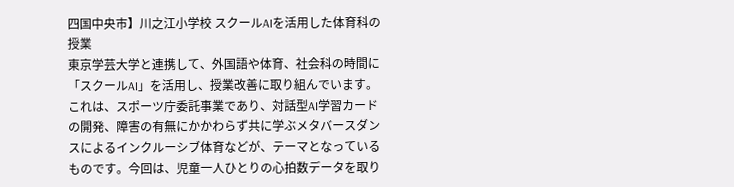四国中央市】川之江小学校 スクールAIを活用した体育科の授業
東京学芸大学と連携して、外国語や体育、社会科の時間に「スクールAI」を活用し、授業改善に取り組んでいます。これは、スポーツ庁委託事業であり、対話型AI学習カードの開発、障害の有無にかかわらず共に学ぶメタバースダンスによるインクルーシブ体育などが、テーマとなっているものです。今回は、児童一人ひとりの心拍数データを取り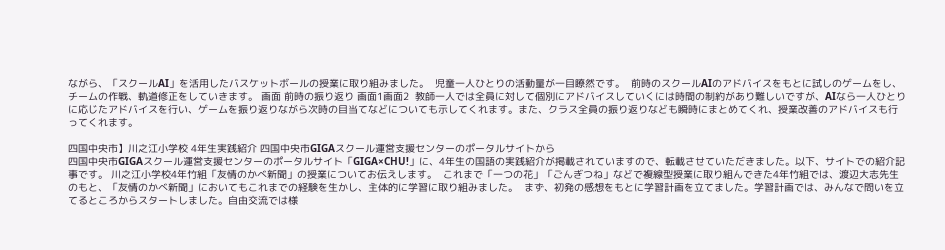ながら、「スクールAI」を活用したバスケットボールの授業に取り組みました。  児童一人ひとりの活動量が一目瞭然です。  前時のスクールAIのアドバイスをもとに試しのゲームをし、チームの作戦、軌道修正をしていきます。 画面 前時の振り返り 画面1画面2  教師一人では全員に対して個別にアドバイスしていくには時間の制約があり難しいですが、AIなら一人ひとりに応じたアドバイスを行い、ゲームを振り返りながら次時の目当てなどについても示してくれます。また、クラス全員の振り返りなども瞬時にまとめてくれ、授業改善のアドバイスも行ってくれます。

四国中央市】川之江小学校 4年生実践紹介 四国中央市GIGAスクール運営支援センターのポータルサイトから
四国中央市GIGAスクール運営支援センターのポータルサイト「GIGA×CHU!」に、4年生の国語の実践紹介が掲載されていますので、転載させていただきました。以下、サイトでの紹介記事です。 川之江小学校4年竹組「友情のかべ新聞」の授業についてお伝えします。  これまで「一つの花」「ごんぎつね」などで複線型授業に取り組んできた4年竹組では、渡辺大志先生のもと、「友情のかべ新聞」においてもこれまでの経験を生かし、主体的に学習に取り組みました。  まず、初発の感想をもとに学習計画を立てました。学習計画では、みんなで問いを立てるところからスタートしました。自由交流では様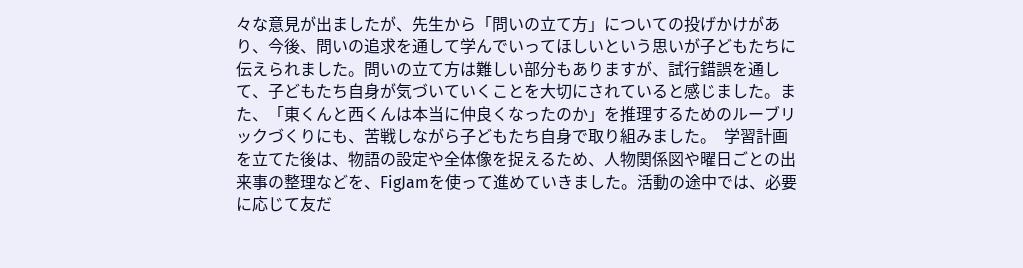々な意見が出ましたが、先生から「問いの立て方」についての投げかけがあり、今後、問いの追求を通して学んでいってほしいという思いが子どもたちに伝えられました。問いの立て方は難しい部分もありますが、試行錯誤を通して、子どもたち自身が気づいていくことを大切にされていると感じました。また、「東くんと西くんは本当に仲良くなったのか」を推理するためのルーブリックづくりにも、苦戦しながら子どもたち自身で取り組みました。  学習計画を立てた後は、物語の設定や全体像を捉えるため、人物関係図や曜日ごとの出来事の整理などを、FigJamを使って進めていきました。活動の途中では、必要に応じて友だ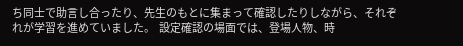ち同士で助言し合ったり、先生のもとに集まって確認したりしながら、それぞれが学習を進めていました。  設定確認の場面では、登場人物、時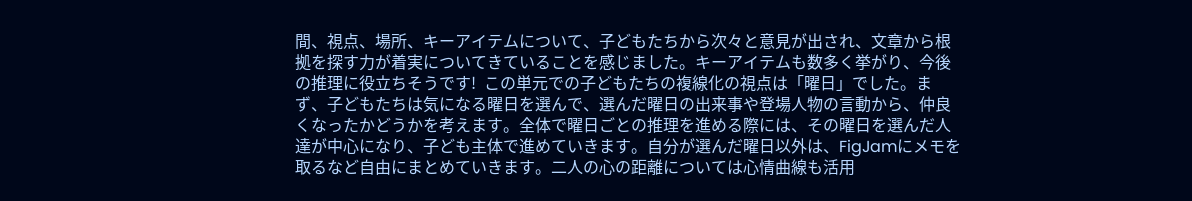間、視点、場所、キーアイテムについて、子どもたちから次々と意見が出され、文章から根拠を探す力が着実についてきていることを感じました。キーアイテムも数多く挙がり、今後の推理に役立ちそうです!  この単元での子どもたちの複線化の視点は「曜日」でした。まず、子どもたちは気になる曜日を選んで、選んだ曜日の出来事や登場人物の言動から、仲良くなったかどうかを考えます。全体で曜日ごとの推理を進める際には、その曜日を選んだ人達が中心になり、子ども主体で進めていきます。自分が選んだ曜日以外は、FigJamにメモを取るなど自由にまとめていきます。二人の心の距離については心情曲線も活用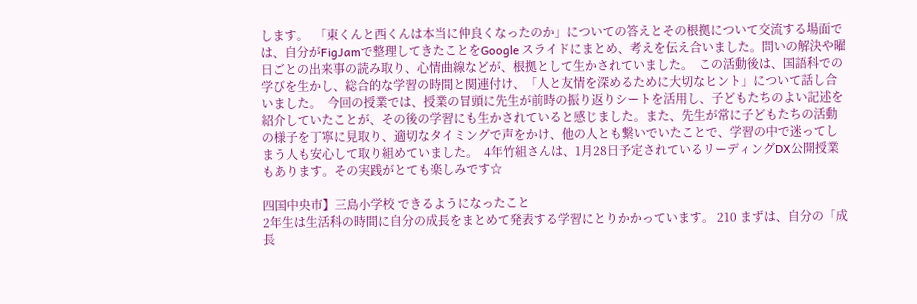します。  「東くんと西くんは本当に仲良くなったのか」についての答えとその根拠について交流する場面では、自分がFigJamで整理してきたことをGoogle スライドにまとめ、考えを伝え合いました。問いの解決や曜日ごとの出来事の読み取り、心情曲線などが、根拠として生かされていました。  この活動後は、国語科での学びを生かし、総合的な学習の時間と関連付け、「人と友情を深めるために大切なヒント」について話し合いました。  今回の授業では、授業の冒頭に先生が前時の振り返りシートを活用し、子どもたちのよい記述を紹介していたことが、その後の学習にも生かされていると感じました。また、先生が常に子どもたちの活動の様子を丁寧に見取り、適切なタイミングで声をかけ、他の人とも繋いでいたことで、学習の中で迷ってしまう人も安心して取り組めていました。  4年竹組さんは、1月28日予定されているリーディングDX公開授業もあります。その実践がとても楽しみです☆

四国中央市】三島小学校 できるようになったこと
2年生は生活科の時間に自分の成長をまとめて発表する学習にとりかかっています。 210 まずは、自分の「成長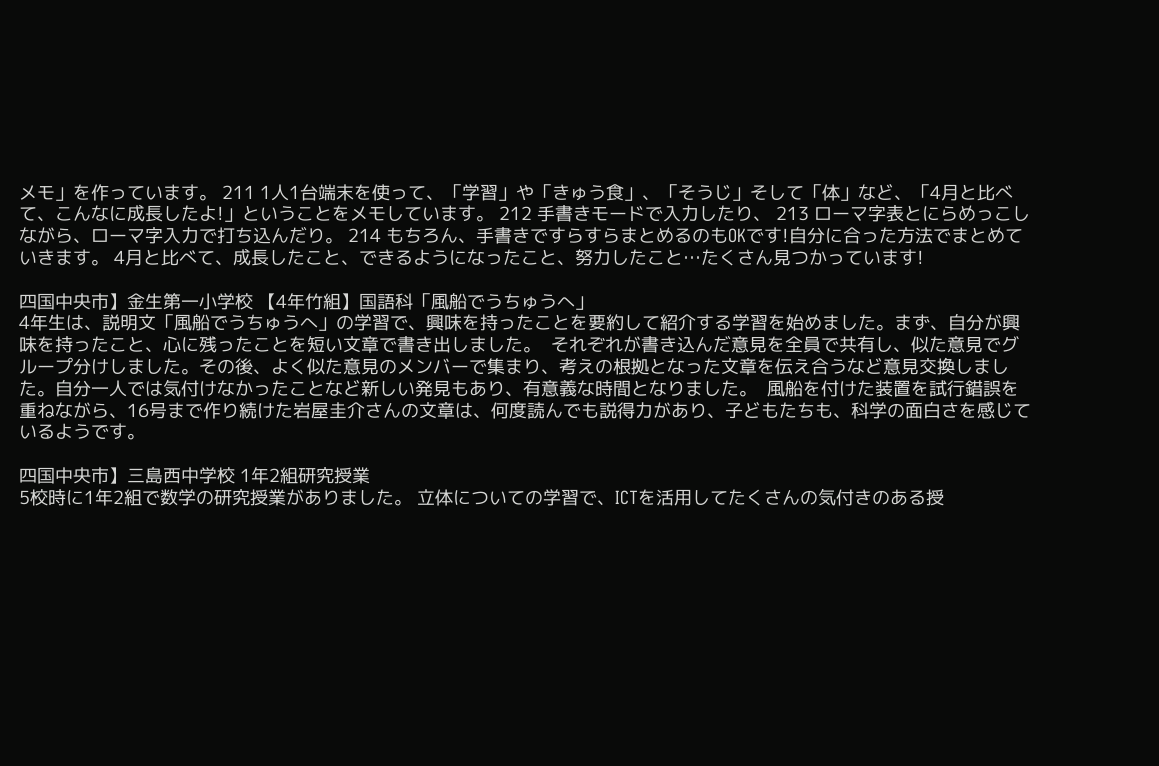メモ」を作っています。 211 1人1台端末を使って、「学習」や「きゅう食」、「そうじ」そして「体」など、「4月と比べて、こんなに成長したよ!」ということをメモしています。 212 手書きモードで入力したり、 213 ローマ字表とにらめっこしながら、ローマ字入力で打ち込んだり。 214 もちろん、手書きですらすらまとめるのもOKです!自分に合った方法でまとめていきます。 4月と比べて、成長したこと、できるようになったこと、努力したこと…たくさん見つかっています!

四国中央市】金生第一小学校 【4年竹組】国語科「風船でうちゅうへ」
4年生は、説明文「風船でうちゅうへ」の学習で、興味を持ったことを要約して紹介する学習を始めました。まず、自分が興味を持ったこと、心に残ったことを短い文章で書き出しました。  それぞれが書き込んだ意見を全員で共有し、似た意見でグループ分けしました。その後、よく似た意見のメンバーで集まり、考えの根拠となった文章を伝え合うなど意見交換しました。自分一人では気付けなかったことなど新しい発見もあり、有意義な時間となりました。  風船を付けた装置を試行錯誤を重ねながら、16号まで作り続けた岩屋圭介さんの文章は、何度読んでも説得力があり、子どもたちも、科学の面白さを感じているようです。

四国中央市】三島西中学校 1年2組研究授業
5校時に1年2組で数学の研究授業がありました。 立体についての学習で、ICTを活用してたくさんの気付きのある授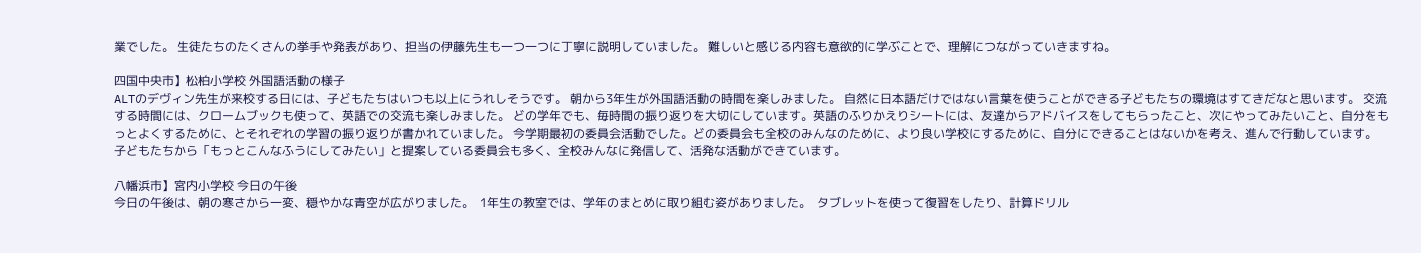業でした。 生徒たちのたくさんの挙手や発表があり、担当の伊藤先生も一つ一つに丁寧に説明していました。 難しいと感じる内容も意欲的に学ぶことで、理解につながっていきますね。

四国中央市】松柏小学校 外国語活動の様子
ALTのデヴィン先生が来校する日には、子どもたちはいつも以上にうれしそうです。 朝から3年生が外国語活動の時間を楽しみました。 自然に日本語だけではない言葉を使うことができる子どもたちの環境はすてきだなと思います。 交流する時間には、クロームブックも使って、英語での交流も楽しみました。 どの学年でも、毎時間の振り返りを大切にしています。英語のふりかえりシートには、友達からアドバイスをしてもらったこと、次にやってみたいこと、自分をもっとよくするために、とそれぞれの学習の振り返りが書かれていました。 今学期最初の委員会活動でした。どの委員会も全校のみんなのために、より良い学校にするために、自分にできることはないかを考え、進んで行動しています。 子どもたちから「もっとこんなふうにしてみたい」と提案している委員会も多く、全校みんなに発信して、活発な活動ができています。

八幡浜市】宮内小学校 今日の午後
今日の午後は、朝の寒さから一変、穏やかな青空が広がりました。  1年生の教室では、学年のまとめに取り組む姿がありました。  タブレットを使って復習をしたり、計算ドリル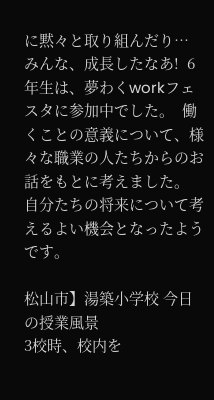に黙々と取り組んだり… みんな、成長したなあ!  6年生は、夢わくworkフェスタに参加中でした。  働くことの意義について、様々な職業の人たちからのお話をもとに考えました。  自分たちの将来について考えるよい機会となったようです。

松山市】湯築小学校 今日の授業風景
3校時、校内を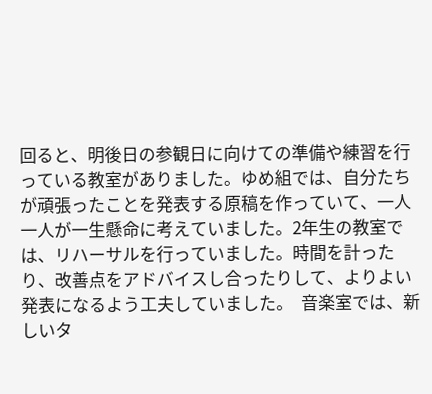回ると、明後日の参観日に向けての準備や練習を行っている教室がありました。ゆめ組では、自分たちが頑張ったことを発表する原稿を作っていて、一人一人が一生懸命に考えていました。2年生の教室では、リハーサルを行っていました。時間を計ったり、改善点をアドバイスし合ったりして、よりよい発表になるよう工夫していました。  音楽室では、新しいタ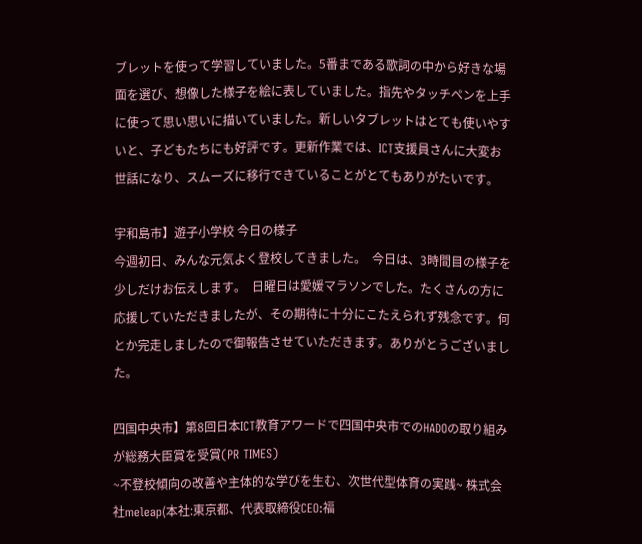ブレットを使って学習していました。5番まである歌詞の中から好きな場面を選び、想像した様子を絵に表していました。指先やタッチペンを上手に使って思い思いに描いていました。新しいタブレットはとても使いやすいと、子どもたちにも好評です。更新作業では、ICT支援員さんに大変お世話になり、スムーズに移行できていることがとてもありがたいです。

宇和島市】遊子小学校 今日の様子
今週初日、みんな元気よく登校してきました。  今日は、3時間目の様子を少しだけお伝えします。  日曜日は愛媛マラソンでした。たくさんの方に応援していただきましたが、その期待に十分にこたえられず残念です。何とか完走しましたので御報告させていただきます。ありがとうございました。

四国中央市】第8回日本ICT教育アワードで四国中央市でのHADOの取り組みが総務大臣賞を受賞(PR TIMES)
~不登校傾向の改善や主体的な学びを生む、次世代型体育の実践~ 株式会社meleap(本社:東京都、代表取締役CEO:福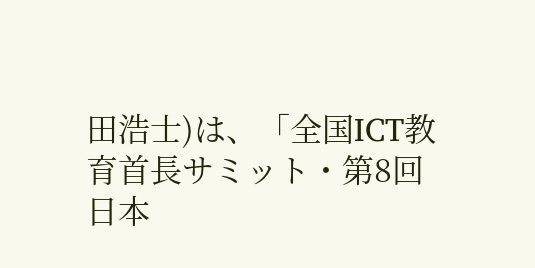田浩士)は、「全国ICT教育首長サミット・第8回日本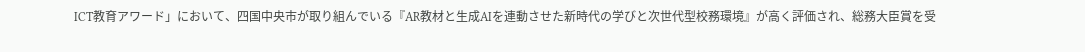ICT教育アワード」において、四国中央市が取り組んでいる『AR教材と生成AIを連動させた新時代の学びと次世代型校務環境』が高く評価され、総務大臣賞を受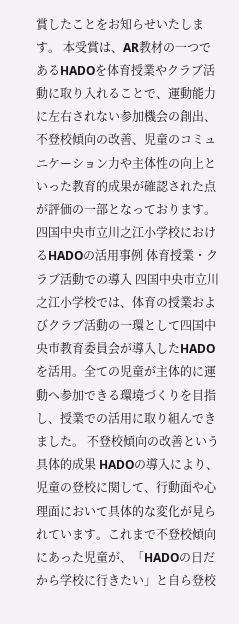賞したことをお知らせいたします。 本受賞は、AR教材の一つであるHADOを体育授業やクラブ活動に取り入れることで、運動能力に左右されない参加機会の創出、不登校傾向の改善、児童のコミュニケーション力や主体性の向上といった教育的成果が確認された点が評価の一部となっております。 四国中央市立川之江小学校におけるHADOの活用事例 体育授業・クラブ活動での導入 四国中央市立川之江小学校では、体育の授業およびクラブ活動の一環として四国中央市教育委員会が導入したHADOを活用。全ての児童が主体的に運動へ参加できる環境づくりを目指し、授業での活用に取り組んできました。 不登校傾向の改善という具体的成果 HADOの導入により、児童の登校に関して、行動面や心理面において具体的な変化が見られています。これまで不登校傾向にあった児童が、「HADOの日だから学校に行きたい」と自ら登校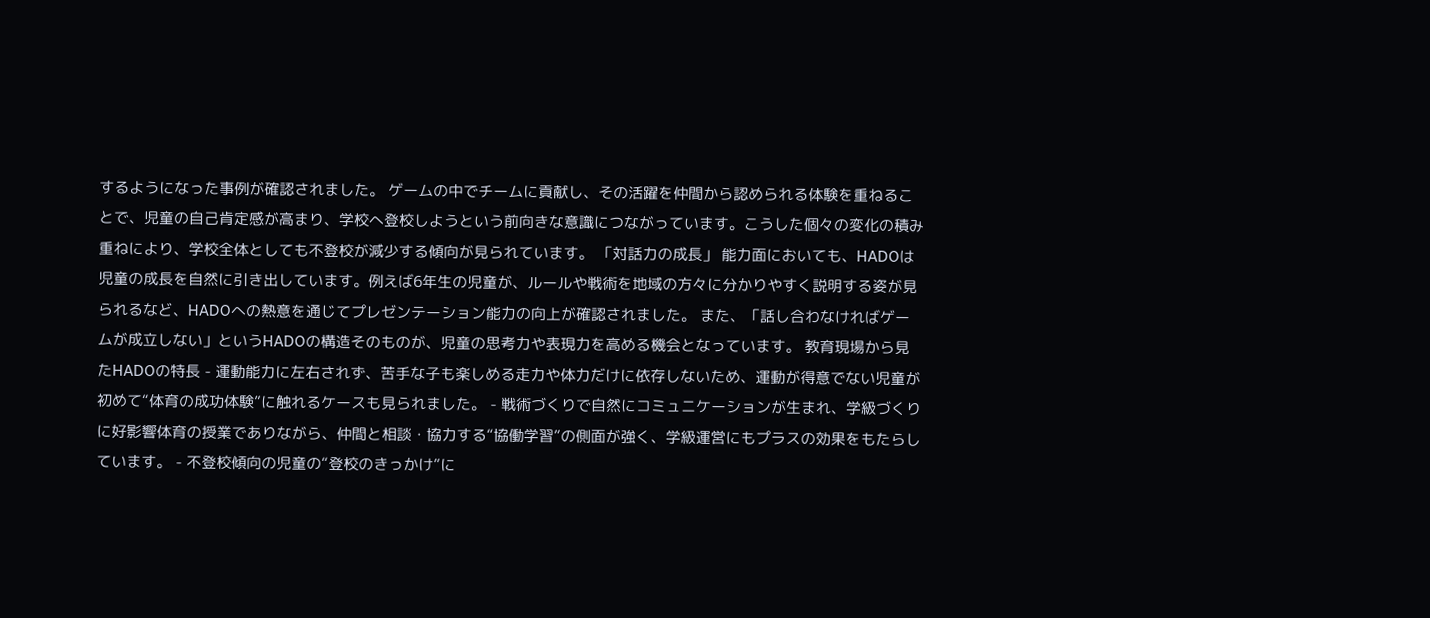するようになった事例が確認されました。 ゲームの中でチームに貢献し、その活躍を仲間から認められる体験を重ねることで、児童の自己肯定感が高まり、学校へ登校しようという前向きな意識につながっています。こうした個々の変化の積み重ねにより、学校全体としても不登校が減少する傾向が見られています。 「対話力の成長」 能力面においても、HADOは児童の成長を自然に引き出しています。例えば6年生の児童が、ルールや戦術を地域の方々に分かりやすく説明する姿が見られるなど、HADOへの熱意を通じてプレゼンテーション能力の向上が確認されました。 また、「話し合わなければゲームが成立しない」というHADOの構造そのものが、児童の思考力や表現力を高める機会となっています。 教育現場から見たHADOの特長 - 運動能力に左右されず、苦手な子も楽しめる走力や体力だけに依存しないため、運動が得意でない児童が初めて“体育の成功体験”に触れるケースも見られました。 - 戦術づくりで自然にコミュニケーションが生まれ、学級づくりに好影響体育の授業でありながら、仲間と相談・協力する“協働学習”の側面が強く、学級運営にもプラスの効果をもたらしています。 - 不登校傾向の児童の“登校のきっかけ”に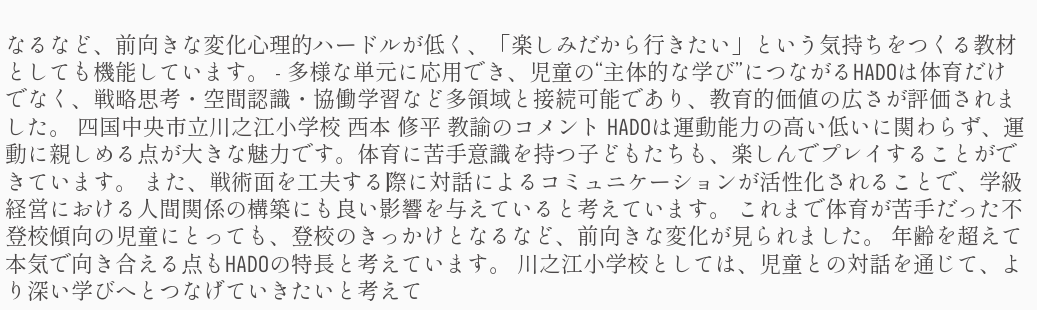なるなど、前向きな変化心理的ハードルが低く、「楽しみだから行きたい」という気持ちをつくる教材としても機能しています。 - 多様な単元に応用でき、児童の“主体的な学び”につながるHADOは体育だけでなく、戦略思考・空間認識・協働学習など多領域と接続可能であり、教育的価値の広さが評価されました。 四国中央市立川之江小学校 西本 修平 教諭のコメント HADOは運動能力の高い低いに関わらず、運動に親しめる点が大きな魅力です。体育に苦手意識を持つ子どもたちも、楽しんでプレイすることができています。 また、戦術面を工夫する際に対話によるコミュニケーションが活性化されることで、学級経営における人間関係の構築にも良い影響を与えていると考えています。 これまで体育が苦手だった不登校傾向の児童にとっても、登校のきっかけとなるなど、前向きな変化が見られました。 年齢を超えて本気で向き合える点もHADOの特長と考えています。 川之江小学校としては、児童との対話を通じて、より深い学びへとつなげていきたいと考えて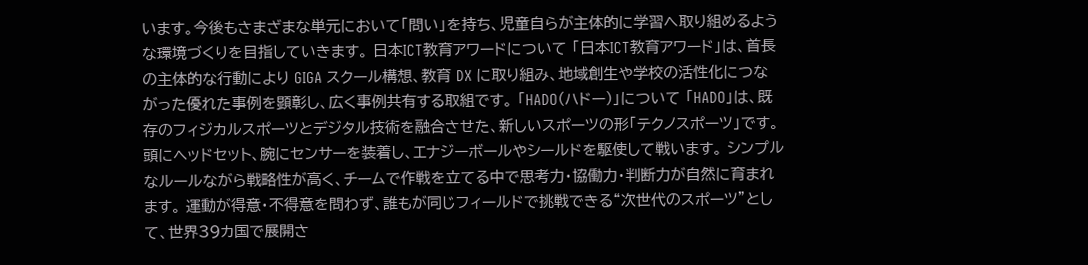います。今後もさまざまな単元において「問い」を持ち、児童自らが主体的に学習へ取り組めるような環境づくりを目指していきます。 日本ICT教育アワードについて 「日本ICT教育アワード」は、首長の主体的な行動により GIGA スクール構想、教育 DX に取り組み、地域創生や学校の活性化につながった優れた事例を顕彰し、広く事例共有する取組です。 「HADO(ハドー)」について 「HADO」は、既存のフィジカルスポーツとデジタル技術を融合させた、新しいスポーツの形「テクノスポーツ」です。 頭にヘッドセット、腕にセンサーを装着し、エナジーボールやシールドを駆使して戦います。 シンプルなルールながら戦略性が高く、チームで作戦を立てる中で思考力・協働力・判断力が自然に育まれます。 運動が得意・不得意を問わず、誰もが同じフィールドで挑戦できる“次世代のスポーツ”として、世界39カ国で展開さ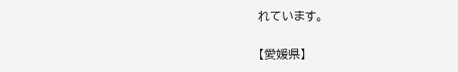れています。

【愛媛県】